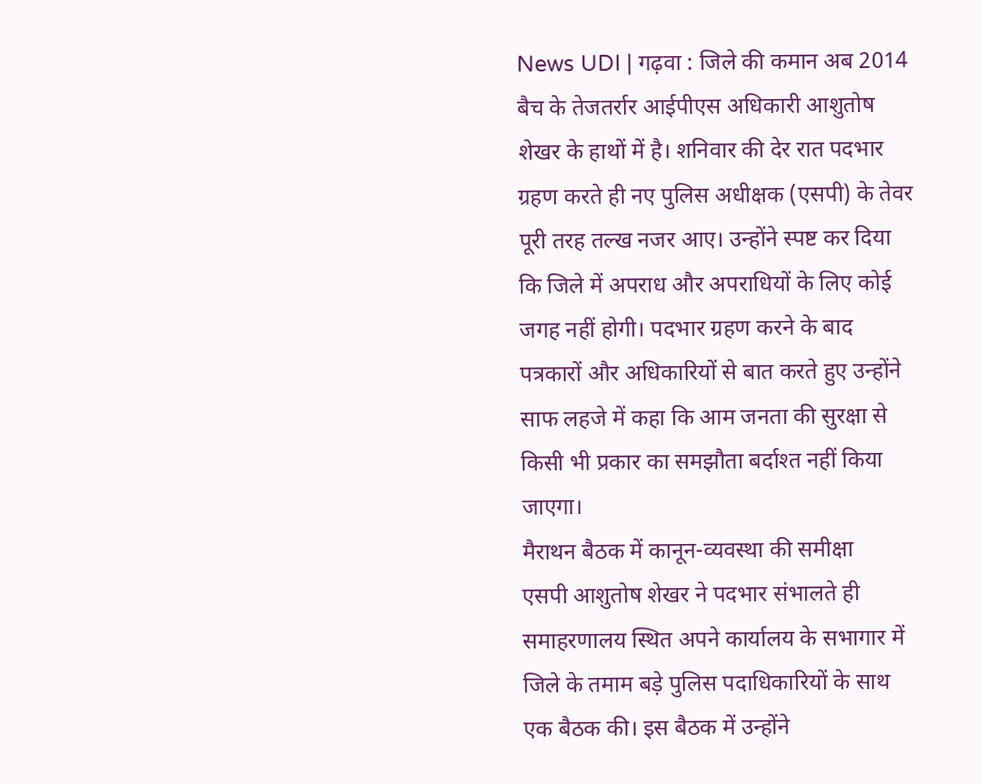News UDI | गढ़वा : जिले की कमान अब 2014 बैच के तेजतर्रार आईपीएस अधिकारी आशुतोष शेखर के हाथों में है। शनिवार की देर रात पदभार ग्रहण करते ही नए पुलिस अधीक्षक (एसपी) के तेवर पूरी तरह तल्ख नजर आए। उन्होंने स्पष्ट कर दिया कि जिले में अपराध और अपराधियों के लिए कोई जगह नहीं होगी। पदभार ग्रहण करने के बाद पत्रकारों और अधिकारियों से बात करते हुए उन्होंने साफ लहजे में कहा कि आम जनता की सुरक्षा से किसी भी प्रकार का समझौता बर्दाश्त नहीं किया जाएगा।
मैराथन बैठक में कानून-व्यवस्था की समीक्षा
एसपी आशुतोष शेखर ने पदभार संभालते ही समाहरणालय स्थित अपने कार्यालय के सभागार में जिले के तमाम बड़े पुलिस पदाधिकारियों के साथ एक बैठक की। इस बैठक में उन्होंने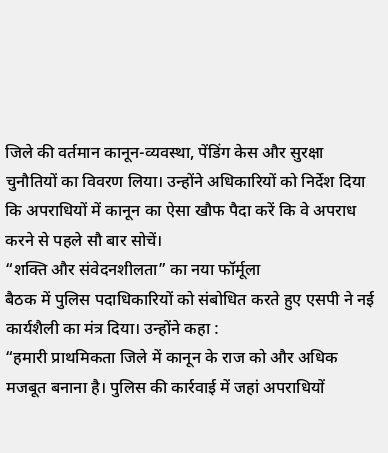जिले की वर्तमान कानून-व्यवस्था, पेंडिंग केस और सुरक्षा चुनौतियों का विवरण लिया। उन्होंने अधिकारियों को निर्देश दिया कि अपराधियों में कानून का ऐसा खौफ पैदा करें कि वे अपराध करने से पहले सौ बार सोचें।
“शक्ति और संवेदनशीलता” का नया फॉर्मूला
बैठक में पुलिस पदाधिकारियों को संबोधित करते हुए एसपी ने नई कार्यशैली का मंत्र दिया। उन्होंने कहा :
“हमारी प्राथमिकता जिले में कानून के राज को और अधिक मजबूत बनाना है। पुलिस की कार्रवाई में जहां अपराधियों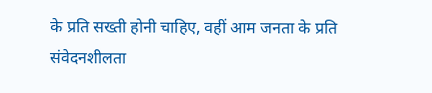के प्रति सख्ती होनी चाहिए, वहीं आम जनता के प्रति संवेदनशीलता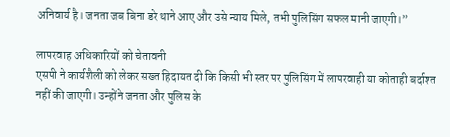अनिवार्य है। जनता जब बिना डरे थाने आए और उसे न्याय मिले, तभी पुलिसिंग सफल मानी जाएगी।”

लापरवाह अधिकारियों को चेतावनी
एसपी ने कार्यशैली को लेकर सख्त हिदायत दी कि किसी भी स्तर पर पुलिसिंग में लापरवाही या कोताही बर्दाश्त नहीं की जाएगी। उन्होंने जनता और पुलिस के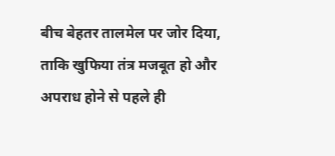बीच बेहतर तालमेल पर जोर दिया, ताकि खुफिया तंत्र मजबूत हो और अपराध होने से पहले ही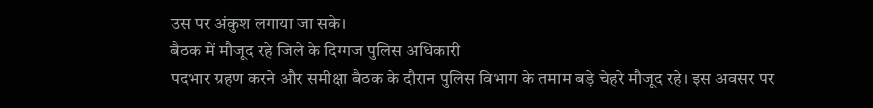उस पर अंकुश लगाया जा सके।
बैठक में मौजूद रहे जिले के दिग्गज पुलिस अधिकारी
पदभार ग्रहण करने और समीक्षा बैठक के दौरान पुलिस विभाग के तमाम बड़े चेहरे मौजूद रहे। इस अवसर पर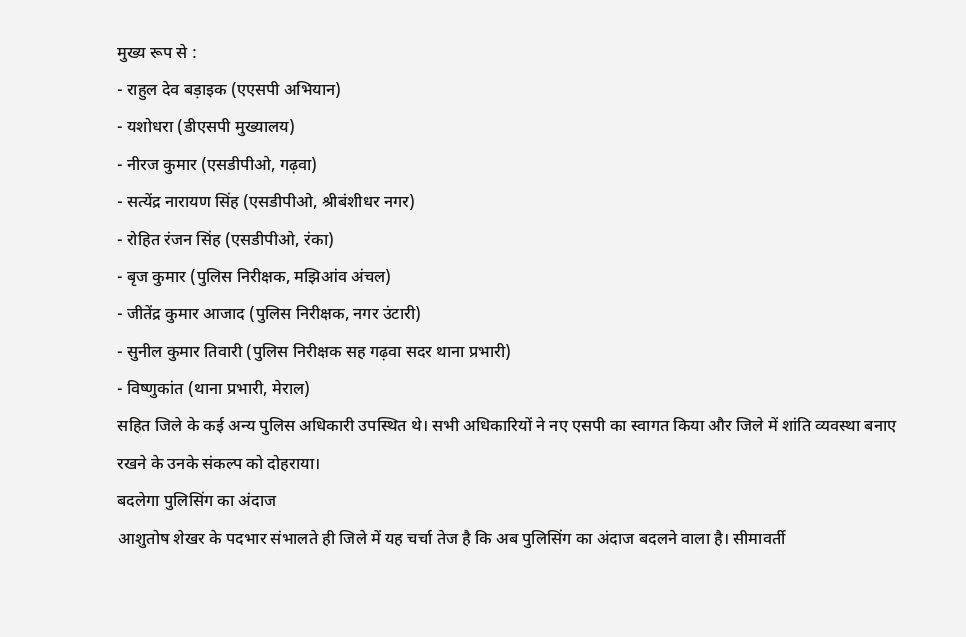मुख्य रूप से :
- राहुल देव बड़ाइक (एएसपी अभियान)
- यशोधरा (डीएसपी मुख्यालय)
- नीरज कुमार (एसडीपीओ, गढ़वा)
- सत्येंद्र नारायण सिंह (एसडीपीओ, श्रीबंशीधर नगर)
- रोहित रंजन सिंह (एसडीपीओ, रंका)
- बृज कुमार (पुलिस निरीक्षक, मझिआंव अंचल)
- जीतेंद्र कुमार आजाद (पुलिस निरीक्षक, नगर उंटारी)
- सुनील कुमार तिवारी (पुलिस निरीक्षक सह गढ़वा सदर थाना प्रभारी)
- विष्णुकांत (थाना प्रभारी, मेराल)
सहित जिले के कई अन्य पुलिस अधिकारी उपस्थित थे। सभी अधिकारियों ने नए एसपी का स्वागत किया और जिले में शांति व्यवस्था बनाए रखने के उनके संकल्प को दोहराया।
बदलेगा पुलिसिंग का अंदाज
आशुतोष शेखर के पदभार संभालते ही जिले में यह चर्चा तेज है कि अब पुलिसिंग का अंदाज बदलने वाला है। सीमावर्ती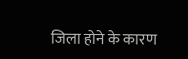जिला होने के कारण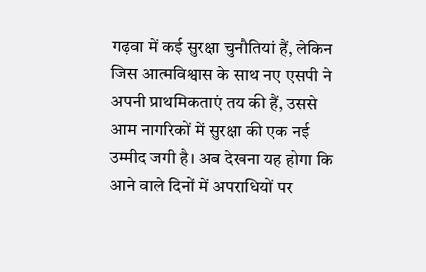गढ़वा में कई सुरक्षा चुनौतियां हैं, लेकिन जिस आत्मविश्वास के साथ नए एसपी ने अपनी प्राथमिकताएं तय की हैं, उससे आम नागरिकों में सुरक्षा की एक नई उम्मीद जगी है। अब देखना यह होगा कि आने वाले दिनों में अपराधियों पर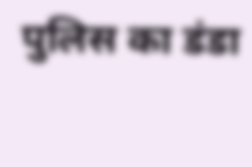पुलिस का डंडा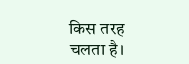किस तरह चलता है।